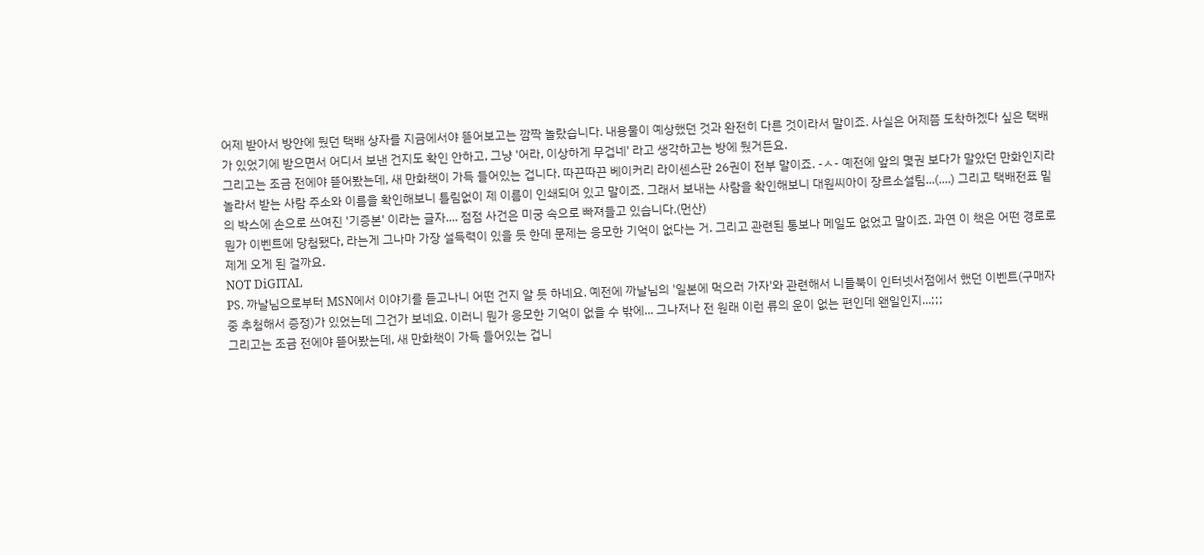어제 받아서 방안에 뒀던 택배 상자를 지금에서야 뜯어보고는 깜짝 놀랐습니다. 내용물이 예상했던 것과 완전히 다른 것이라서 말이죠. 사실은 어제쯤 도착하겠다 싶은 택배가 있었기에 받으면서 어디서 보낸 건지도 확인 안하고, 그냥 '어라, 이상하게 무겁네' 라고 생각하고는 방에 뒀거든요.
그리고는 조금 전에야 뜯어봤는데, 새 만화책이 가득 들어있는 겁니다. 따끈따끈 베이커리 라이센스판 26권이 전부 말이죠. -ㅅ- 예전에 앞의 몇권 보다가 말았던 만화인지라 놀라서 받는 사람 주소와 이름을 확인해보니 틀림없이 제 이름이 인쇄되어 있고 말이죠. 그래서 보내는 사람을 확인해보니 대원씨아이 장르소설팀...(....) 그리고 택배전표 밑의 박스에 손으로 쓰여진 '기증본' 이라는 글자.... 점점 사건은 미궁 속으로 빠져들고 있습니다.(먼산)
뭔가 이벤트에 당첨됐다, 라는게 그나마 가장 설득력이 있을 듯 한데 문제는 응모한 기억이 없다는 거. 그리고 관련된 통보나 메일도 없었고 말이죠. 과연 이 책은 어떤 경로로 제게 오게 된 걸까요.
NOT DiGITAL
PS. 까날님으로부터 MSN에서 이야기를 듣고나니 어떤 건지 알 듯 하네요. 예전에 까날님의 '일본에 먹으러 가자'와 관련해서 니들북이 인터넷서점에서 했던 이벤트(구매자 중 추첨해서 증정)가 있었는데 그건가 보네요. 이러니 뭔가 응모한 기억이 없을 수 밖에... 그나저나 전 원래 이런 류의 운이 없는 편인데 왠일인지...;;;
그리고는 조금 전에야 뜯어봤는데, 새 만화책이 가득 들어있는 겁니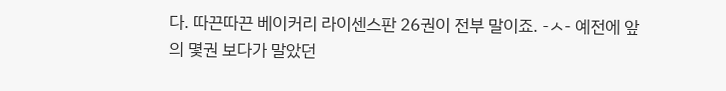다. 따끈따끈 베이커리 라이센스판 26권이 전부 말이죠. -ㅅ- 예전에 앞의 몇권 보다가 말았던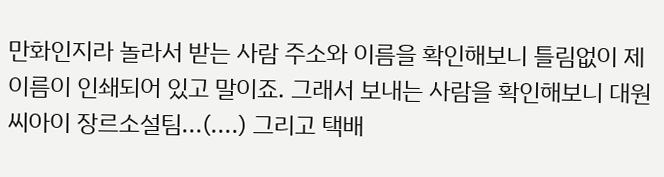만화인지라 놀라서 받는 사람 주소와 이름을 확인해보니 틀림없이 제 이름이 인쇄되어 있고 말이죠. 그래서 보내는 사람을 확인해보니 대원씨아이 장르소설팀...(....) 그리고 택배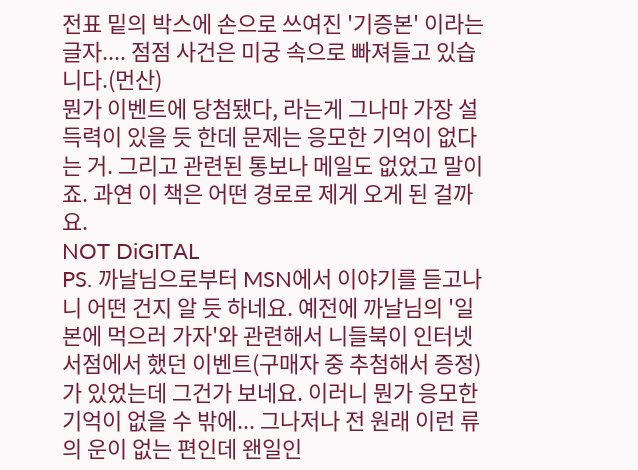전표 밑의 박스에 손으로 쓰여진 '기증본' 이라는 글자.... 점점 사건은 미궁 속으로 빠져들고 있습니다.(먼산)
뭔가 이벤트에 당첨됐다, 라는게 그나마 가장 설득력이 있을 듯 한데 문제는 응모한 기억이 없다는 거. 그리고 관련된 통보나 메일도 없었고 말이죠. 과연 이 책은 어떤 경로로 제게 오게 된 걸까요.
NOT DiGITAL
PS. 까날님으로부터 MSN에서 이야기를 듣고나니 어떤 건지 알 듯 하네요. 예전에 까날님의 '일본에 먹으러 가자'와 관련해서 니들북이 인터넷서점에서 했던 이벤트(구매자 중 추첨해서 증정)가 있었는데 그건가 보네요. 이러니 뭔가 응모한 기억이 없을 수 밖에... 그나저나 전 원래 이런 류의 운이 없는 편인데 왠일인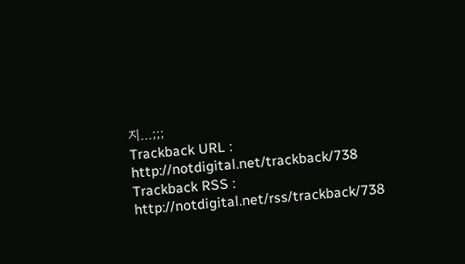지...;;;
Trackback URL : http://notdigital.net/trackback/738
Trackback RSS : http://notdigital.net/rss/trackback/738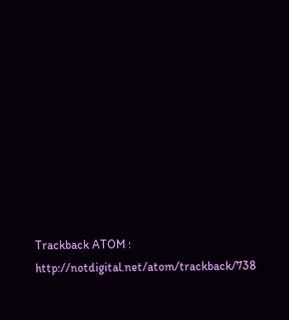Trackback ATOM : http://notdigital.net/atom/trackback/738